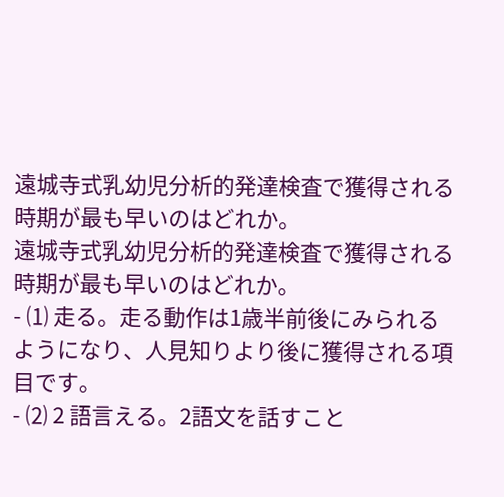遠城寺式乳幼児分析的発達検査で獲得される時期が最も早いのはどれか。
遠城寺式乳幼児分析的発達検査で獲得される時期が最も早いのはどれか。
- ⑴ 走る。走る動作は1歳半前後にみられるようになり、人見知りより後に獲得される項目です。
- ⑵ 2 語言える。2語文を話すこと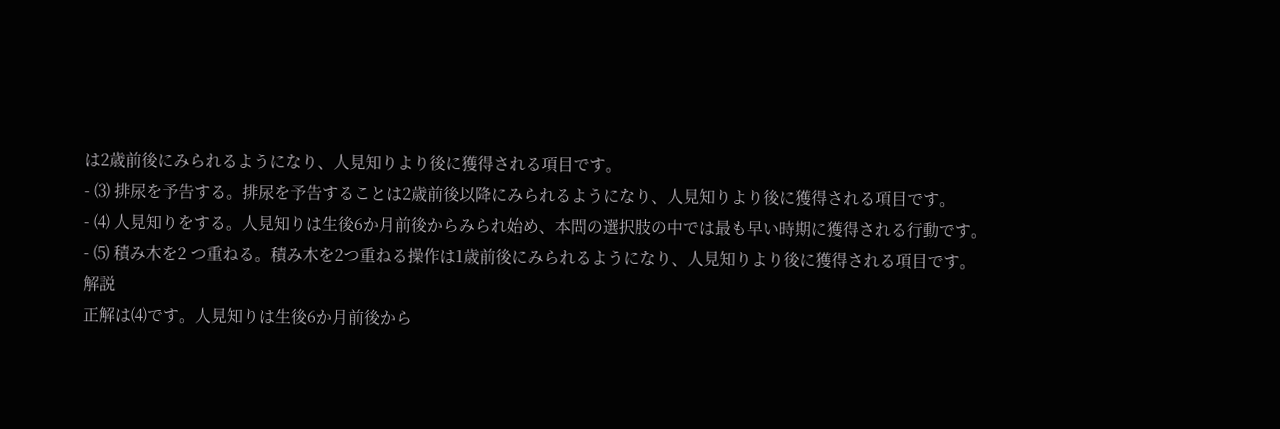は2歳前後にみられるようになり、人見知りより後に獲得される項目です。
- ⑶ 排尿を予告する。排尿を予告することは2歳前後以降にみられるようになり、人見知りより後に獲得される項目です。
- ⑷ 人見知りをする。人見知りは生後6か月前後からみられ始め、本問の選択肢の中では最も早い時期に獲得される行動です。
- ⑸ 積み木を2 つ重ねる。積み木を2つ重ねる操作は1歳前後にみられるようになり、人見知りより後に獲得される項目です。
解説
正解は⑷です。人見知りは生後6か月前後から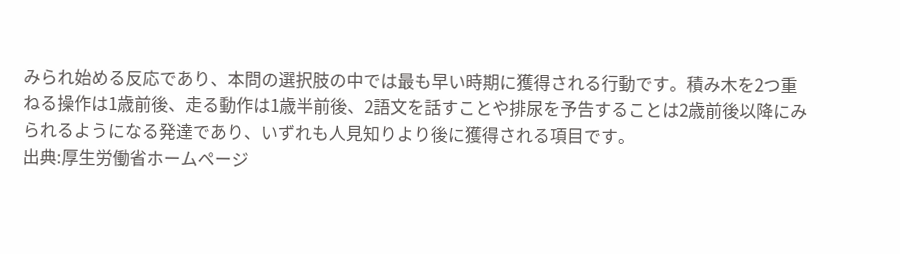みられ始める反応であり、本問の選択肢の中では最も早い時期に獲得される行動です。積み木を2つ重ねる操作は1歳前後、走る動作は1歳半前後、2語文を話すことや排尿を予告することは2歳前後以降にみられるようになる発達であり、いずれも人見知りより後に獲得される項目です。
出典:厚生労働省ホームページ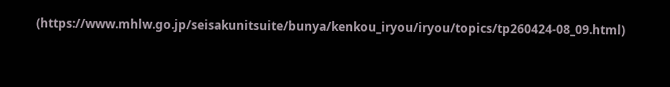(https://www.mhlw.go.jp/seisakunitsuite/bunya/kenkou_iryou/iryou/topics/tp260424-08_09.html)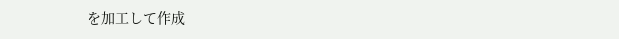を加工して作成